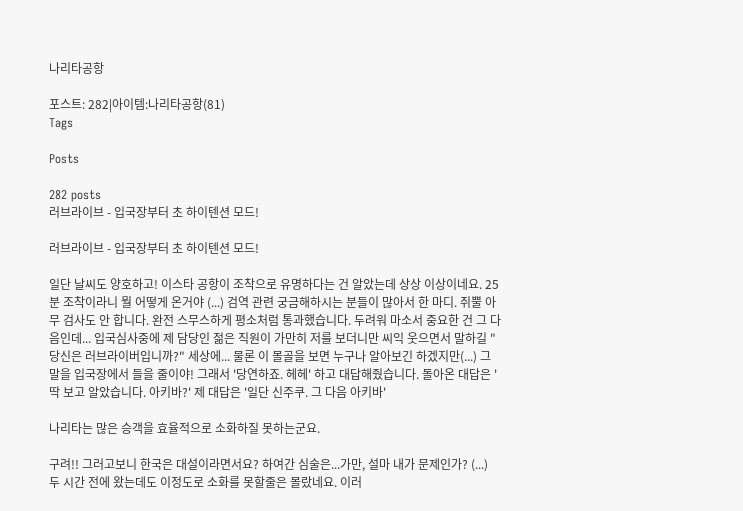나리타공항

포스트: 282|아이템:나리타공항(81)
Tags

Posts

282 posts
러브라이브 - 입국장부터 초 하이텐션 모드!

러브라이브 - 입국장부터 초 하이텐션 모드!

일단 날씨도 양호하고! 이스타 공항이 조착으로 유명하다는 건 알았는데 상상 이상이네요. 25분 조착이라니 뭘 어떻게 온거야 (...) 검역 관련 궁금해하시는 분들이 많아서 한 마디. 쥐뿔 아무 검사도 안 합니다. 완전 스무스하게 평소처럼 통과했습니다. 두려워 마소서 중요한 건 그 다음인데... 입국심사중에 제 담당인 젊은 직원이 가만히 저를 보더니만 씨익 웃으면서 말하길 "당신은 러브라이버입니까?" 세상에... 물론 이 몰골을 보면 누구나 알아보긴 하겠지만(...) 그 말을 입국장에서 들을 줄이야! 그래서 '당연하죠. 헤헤' 하고 대답해줬습니다. 돌아온 대답은 '딱 보고 알았습니다. 아키바?' 제 대답은 '일단 신주쿠. 그 다음 아키바'

나리타는 많은 승객을 효율적으로 소화하질 못하는군요.

구려!! 그러고보니 한국은 대설이라면서요? 하여간 심술은...가만, 설마 내가 문제인가? (...) 두 시간 전에 왔는데도 이정도로 소화를 못할줄은 몰랐네요. 이러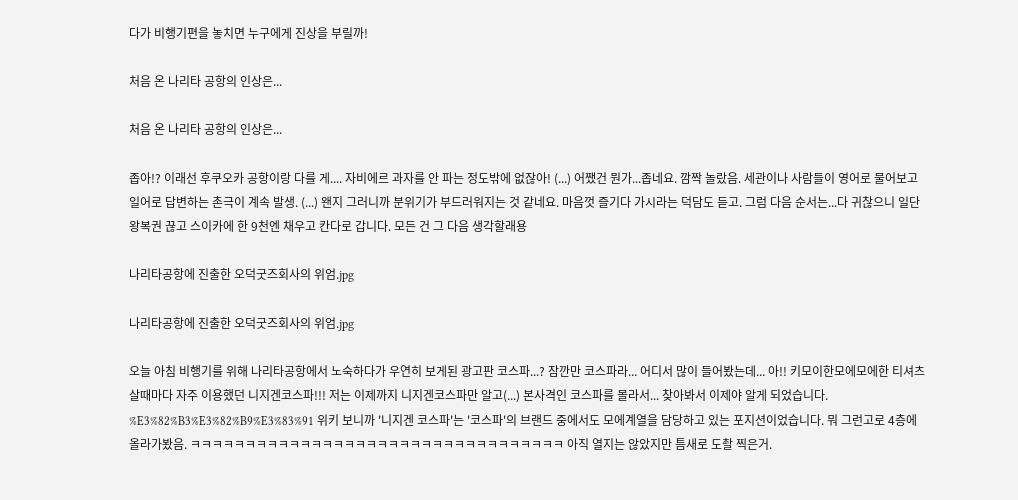다가 비행기편을 놓치면 누구에게 진상을 부릴까!

처음 온 나리타 공항의 인상은...

처음 온 나리타 공항의 인상은...

좁아!? 이래선 후쿠오카 공항이랑 다를 게.... 자비에르 과자를 안 파는 정도밖에 없잖아! (...) 어쨌건 뭔가...좁네요. 깜짝 놀랐음. 세관이나 사람들이 영어로 물어보고 일어로 답변하는 촌극이 계속 발생. (...) 왠지 그러니까 분위기가 부드러워지는 것 같네요. 마음껏 즐기다 가시라는 덕담도 듣고. 그럼 다음 순서는...다 귀찮으니 일단 왕복권 끊고 스이카에 한 9천엔 채우고 칸다로 갑니다. 모든 건 그 다음 생각할래용

나리타공항에 진출한 오덕굿즈회사의 위엄.jpg

나리타공항에 진출한 오덕굿즈회사의 위엄.jpg

오늘 아침 비행기를 위해 나리타공항에서 노숙하다가 우연히 보게된 광고판 코스파...? 잠깐만 코스파라... 어디서 많이 들어봤는데... 아!! 키모이한모에모에한 티셔츠 살때마다 자주 이용했던 니지겐코스파!!! 저는 이제까지 니지겐코스파만 알고(...) 본사격인 코스파를 몰라서... 찾아봐서 이제야 알게 되었습니다. %E3%82%B3%E3%82%B9%E3%83%91 위키 보니까 '니지겐 코스파'는 '코스파'의 브랜드 중에서도 모에계열을 담당하고 있는 포지션이었습니다. 뭐 그런고로 4층에 올라가봤음. ㅋㅋㅋㅋㅋㅋㅋㅋㅋㅋㅋㅋㅋㅋㅋㅋㅋㅋㅋㅋㅋㅋㅋㅋㅋㅋㅋㅋㅋㅋㅋㅋㅋㅋ 아직 열지는 않았지만 틈새로 도촬 찍은거.